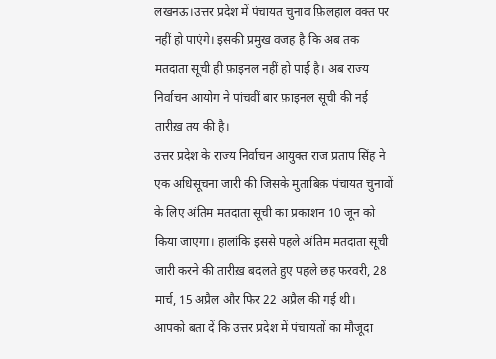लखनऊ।उत्तर प्रदेश में पंचायत चुनाव फ़िलहाल वक्त पर नहीं हो पाएंगे। इसकी प्रमुख वजह है कि अब तक मतदाता सूची ही फ़ाइनल नहीं हो पाई है। अब राज्य निर्वाचन आयोग ने पांचवीं बार फ़ाइनल सूची की नई तारीख़ तय की है।
उत्तर प्रदेश के राज्य निर्वाचन आयुक्त राज प्रताप सिंह ने एक अधिसूचना जारी की जिसके मुताबिक़ पंचायत चुनावों के लिए अंतिम मतदाता सूची का प्रकाशन 10 जून को किया जाएगा। हालांकि इससे पहले अंतिम मतदाता सूची जारी करने की तारीख़ बदलते हुए पहले छह फरवरी, 28 मार्च, 15 अप्रैल और फिर 22 अप्रैल की गई थी।
आपको बता दें कि उत्तर प्रदेश में पंचायतों का मौजूदा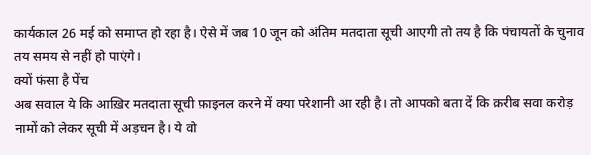कार्यकाल 26 मई को समाप्त हो रहा है। ऐसे में जब 10 जून को अंतिम मतदाता सूची आएगी तो तय है कि पंचायतों के चुनाव तय समय से नहीं हो पाएंगे।
क्यों फंसा है पेंच
अब सवाल ये कि आख़िर मतदाता सूची फ़ाइनल करने में क्या परेशानी आ रही है। तो आपको बता दें कि क़रीब सवा करोड़ नामों को लेकर सूची में अड़चन है। ये वो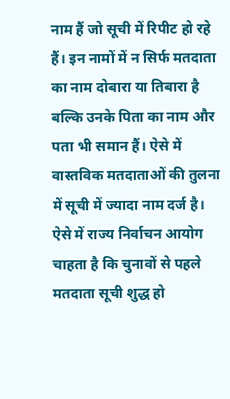नाम हैं जो सूची में रिपीट हो रहे हैं। इन नामों में न सिर्फ मतदाता का नाम दोबारा या तिबारा है बल्कि उनके पिता का नाम और पता भी समान हैं। ऐसे में वास्तविक मतदाताओं की तुलना में सूची में ज्यादा नाम दर्ज है। ऐसे में राज्य निर्वाचन आयोग चाहता है कि चुनावों से पहले मतदाता सूची शुद्ध हो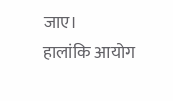जाए।
हालांकि आयोग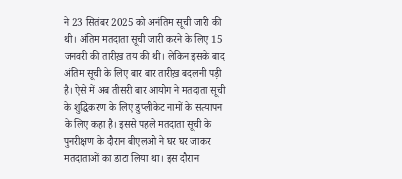ने 23 सितंबर 2025 को अनंतिम सूची जारी की थी। अंतिम मतदाता सूची जारी करने के लिए 15 जनवरी की तारीख़ तय की थी। लेकिन इसके बाद अंतिम सूची के लिए बार बार तारीख़ बदलनी पड़ी है। ऐसे में अब तीसरी बार आयोग ने मतदाता सूची के शुद्धिकरण के लिए डुप्लीकेट नामों के सत्यापन के लिए कहा है। इससे पहले मतदाता सूची के पुनरीक्षण के दौरान बीएलओ ने घर घर जाकर मतदाताओं का डाटा लिया था। इस दौरान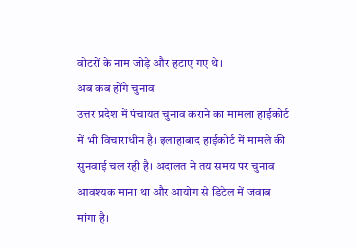वोटरों के नाम जोड़े और हटाए गए थे।
अब कब होंगे चुनाव
उत्तर प्रदेश में पंचायत चुनाव कराने का मामला हाईकोर्ट में भी विचाराधीन है। इलाहाबाद हाईकोर्ट में मामले की सुनवाई चल रही है। अदालत ने तय समय पर चुनाव आवश्यक माना था और आयोग से डिटेल में जवाब मांगा है।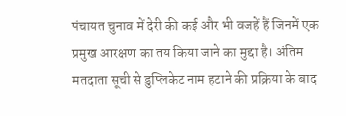पंचायत चुनाव में देरी की कई और भी वजहें हैं जिनमें एक प्रमुख आरक्षण का तय किया जाने का मुद्दा है। अंतिम मतदाता सूची से डुप्लिकेट नाम हटाने की प्रक्रिया के बाद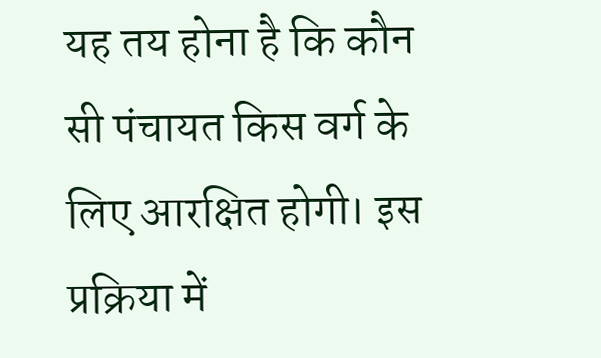यह तय होना है कि कौन सी पंचायत किस वर्ग के लिए आरक्षित होगी। इस प्रक्रिया में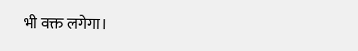भी वक्त लगेगा।